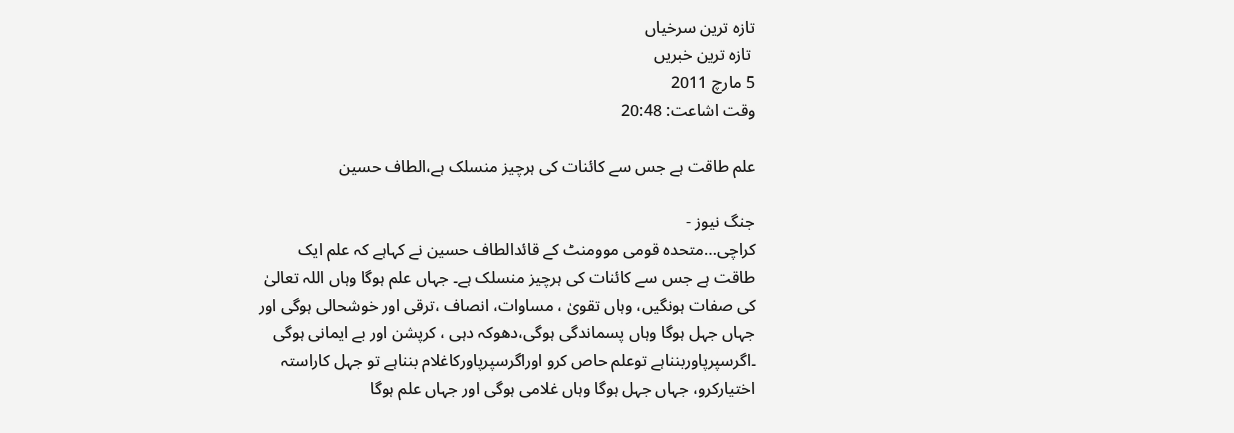تازہ ترین سرخیاں
 تازہ ترین خبریں
5 مارچ 2011
وقت اشاعت: 20:48

علم طاقت ہے جس سے کائنات کی ہرچیز منسلک ہے،الطاف حسین

جنگ نیوز -
کراچی…متحدہ قومی موومنٹ کے قائدالطاف حسین نے کہاہے کہ علم ایک طاقت ہے جس سے کائنات کی ہرچیز منسلک ہے۔ جہاں علم ہوگا وہاں اللہ تعالیٰ کی صفات ہونگیں، وہاں تقویٰ ، مساوات، انصاف ،ترقی اور خوشحالی ہوگی اور جہاں جہل ہوگا وہاں پسماندگی ہوگی،دھوکہ دہی ، کرپشن اور بے ایمانی ہوگی ۔اگرسپرپاوربنناہے توعلم حاص کرو اوراگرسپرپاورکاغلام بنناہے تو جہل کاراستہ اختیارکرو، جہاں جہل ہوگا وہاں غلامی ہوگی اور جہاں علم ہوگا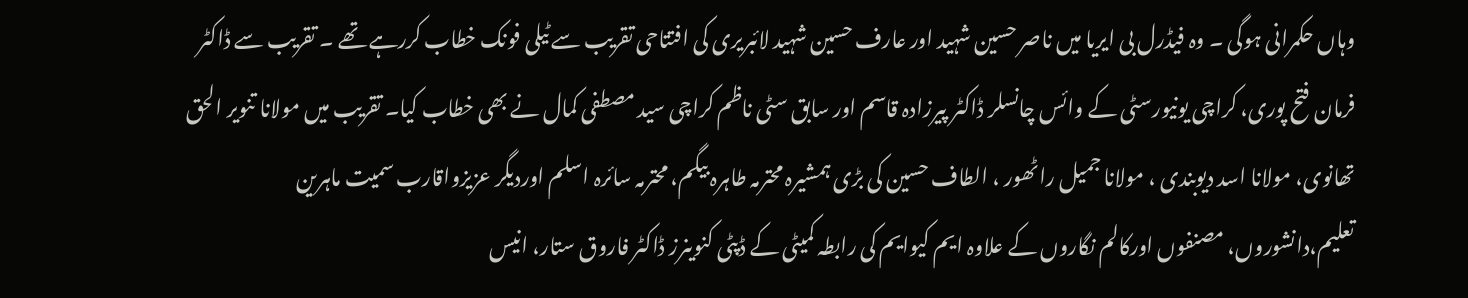وہاں حکمرانی ہوگی ۔ وہ فیڈرل بی ایریا میں ناصر حسین شہید اور عارف حسین شہید لائبریری کی افتتاحی تقریب سے ٹیلی فونک خطاب کررہے تھے ۔ تقریب سے ڈاکٹر فرمان فتح پوری، کراچی یونیورسٹی کے وائس چانسلر ڈاکٹر پیرزادہ قاسم اور سابق سٹی ناظم کراچی سید مصطفی کمال نے بھی خطاب کیا۔ تقریب میں مولانا تنویر الحق تھانوی، مولانا اسد دیوبندی ، مولانا جمیل راٹھور ، الطاف حسین کی بڑی ہمشیرہ محترمہ طاہرہ بیگم، محترمہ سائرہ اسلم اوردیگر عزیزواقارب سمیت ماہرین تعلیم،دانشوروں، مصنفوں اورکالم نگاروں کے علاوہ ایم کیوایم کی رابطہ کمیٹی کے ڈپٹی کنوینرز ڈاکٹر فاروق ستار، انیس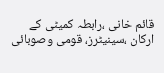قائم خانی ،رابطہ کمیٹی کے ارکان ،سینیٹرز، قومی وصوبائی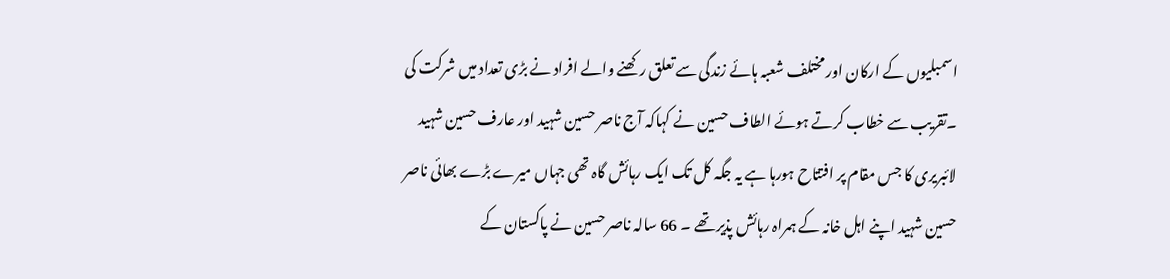اسمبلیوں کے ارکان اور مختلف شعبہ ہائے زندگی سے تعلق رکھنے والے افراد نے بڑی تعداد میں شرکت کی ۔تقریب سے خطاب کرتے ہوئے الطاف حسین نے کہاکہ آج ناصر حسین شہید اور عارف حسین شہید لائبریری کا جس مقام پر افتتاح ہورہا ہے یہ جگہ کل تک ایک رہائش گاہ تھی جہاں میرے بڑے بھائی ناصر حسین شہید اپنے اہل خانہ کے ہمراہ رہائش پذیر تھے ۔ 66 سالہ ناصر حسین نے پاکستان کے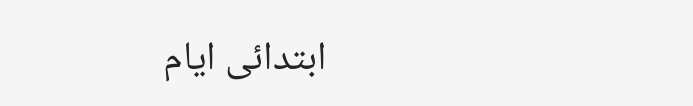ابتدائی ایام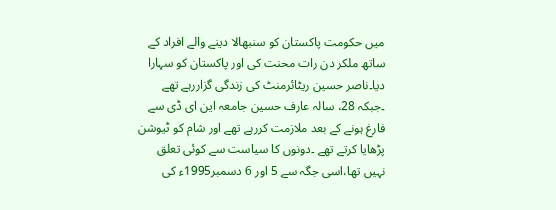میں حکومت پاکستان کو سنبھالا دینے والے افراد کے ساتھ ملکر دن رات محنت کی اور پاکستان کو سہارا دیا۔ناصر حسین ریٹائرمنٹ کی زندگی گزاررہے تھے ۔جبکہ 28، سالہ عارف حسین جامعہ این ای ڈی سے فارغ ہونے کے بعد ملازمت کررہے تھے اور شام کو ٹیوشن پڑھایا کرتے تھے ۔دونوں کا سیاست سے کوئی تعلق نہیں تھا،اسی جگہ سے 5 اور 6 دسمبر1995ء کی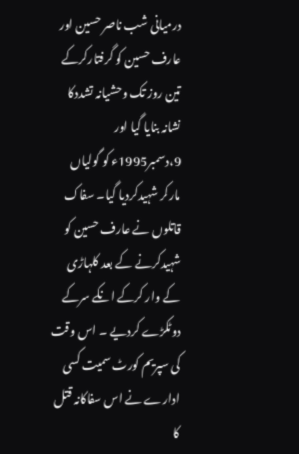درمیانی شب ناصر حسین اور عارف حسین کو گرفتارکرکے تین روز تک وحشیانہ تشددکا نشانہ بنایا گیا اور 9،دسمبر1995ء کو گولیاں مارکر شہیدکردیا گیا۔ سفاک قاتلوں نے عارف حسین کو شہیدکرنے کے بعد کلہاڑی کے وار کرکے انکے سرکے دوٹکڑے کردیے ۔ اس وقت کی سپریم کورٹ سمیت کسی ادارے نے اس سفاکانہ قتل کا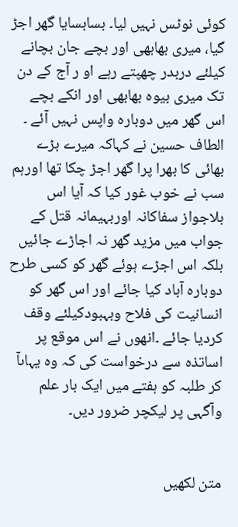کوئی نوٹس نہیں لیا۔ بسابسایا گھر اجڑ گیا، میری بھابھی اور بچے جان بچانے کیلئے دربدر چھپتے رہے او ر آج کے دن تک میری بیوہ بھابھی اور انکے بچے اس گھر میں دوبارہ واپس نہیں آئے ۔ الطاف حسین نے کہاکہ میرے بڑے بھائی کا بھرا پرا گھر اجڑ چکا تھا اورہم سب نے خوب غور کیا کہ آیا اس بلاجواز سفاکانہ اوربہیمانہ قتل کے جواب میں مزید گھر نہ اجاڑے جائیں بلکہ اس اجڑے ہوئے گھر کو کسی طرح دوبارہ آباد کیا جائے اور اس گھر کو انسانیت کی فلاح وبہبودکیلئے وقف کردیا جائے ۔انھوں نے اس موقع پر اساتذہ سے درخواست کی کہ وہ یہاںآ کر طلبہ کو ہفتے میں ایک بار علم وآگہی پر لیکچر ضرور دیں۔


متن لکھیں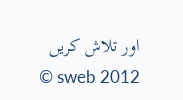اور تلاش کریں
© sweb 2012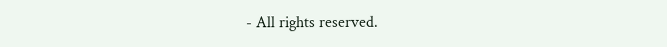- All rights reserved.